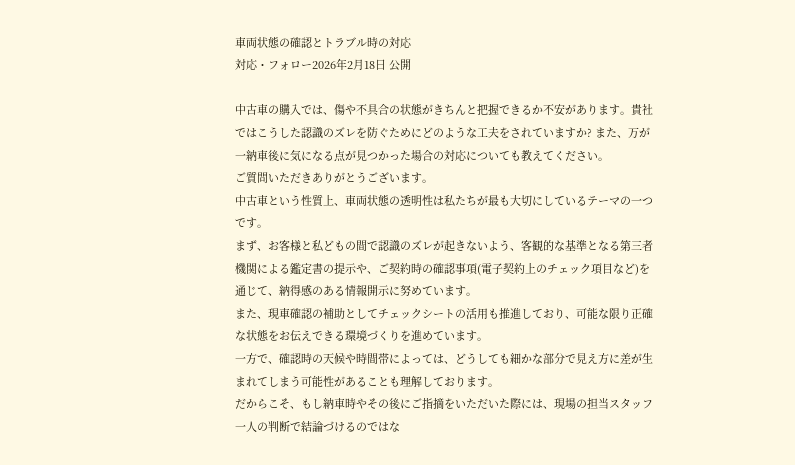車両状態の確認とトラブル時の対応
対応・フォロー2026年2月18日 公開

中古車の購入では、傷や不具合の状態がきちんと把握できるか不安があります。貴社ではこうした認識のズレを防ぐためにどのような工夫をされていますか? また、万が一納車後に気になる点が見つかった場合の対応についても教えてください。
ご質問いただきありがとうございます。
中古車という性質上、車両状態の透明性は私たちが最も大切にしているテーマの一つです。
まず、お客様と私どもの間で認識のズレが起きないよう、客観的な基準となる第三者機関による鑑定書の提示や、ご契約時の確認事項(電子契約上のチェック項目など)を通じて、納得感のある情報開示に努めています。
また、現車確認の補助としてチェックシートの活用も推進しており、可能な限り正確な状態をお伝えできる環境づくりを進めています。
一方で、確認時の天候や時間帯によっては、どうしても細かな部分で見え方に差が生まれてしまう可能性があることも理解しております。
だからこそ、もし納車時やその後にご指摘をいただいた際には、現場の担当スタッフ一人の判断で結論づけるのではな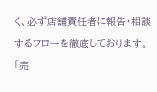く、必ず店舗責任者に報告・相談するフローを徹底しております。
「売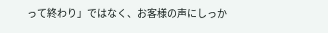って終わり」ではなく、お客様の声にしっか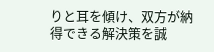りと耳を傾け、双方が納得できる解決策を誠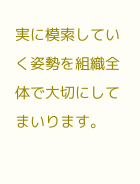実に模索していく姿勢を組織全体で大切にしてまいります。